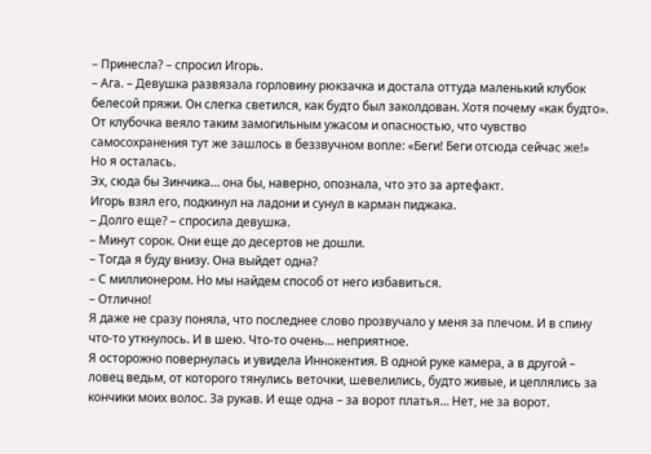– Принесла? – спросил Игорь.
– Ага. – Девушка развязала горловину рюкзачка и достала оттуда маленький клубок белесой пряжи. Он слегка светился, как будто был заколдован. Хотя почему «как будто». От клубочка веяло таким замогильным ужасом и опасностью, что чувство самосохранения тут же зашлось в беззвучном вопле: «Беги! Беги отсюда сейчас же!»
Но я осталась.
Эх, сюда бы Зинчика… она бы, наверно, опознала, что это за артефакт.
Игорь взял его, подкинул на ладони и сунул в карман пиджака.
– Долго еще? – спросила девушка.
– Минут сорок. Они еще до десертов не дошли.
– Тогда я буду внизу. Она выйдет одна?
– С миллионером. Но мы найдем способ от него избавиться.
– Отлично!
Я даже не сразу поняла, что последнее слово прозвучало у меня за плечом. И в спину что-то уткнулось. И в шею. Что-то очень… неприятное.
Я осторожно повернулась и увидела Иннокентия. В одной руке камера, а в другой – ловец ведьм, от которого тянулись веточки, шевелились, будто живые, и цеплялись за кончики моих волос. За рукав. И еще одна – за ворот платья… Нет, не за ворот.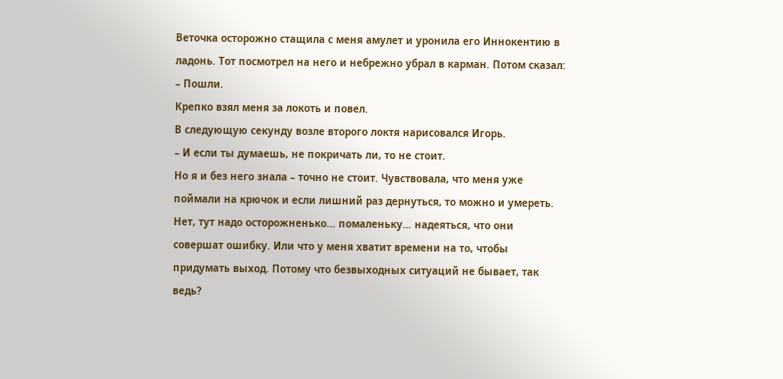Веточка осторожно стащила с меня амулет и уронила его Иннокентию в ладонь. Тот посмотрел на него и небрежно убрал в карман. Потом сказал:
– Пошли.
Крепко взял меня за локоть и повел.
В следующую секунду возле второго локтя нарисовался Игорь.
– И если ты думаешь, не покричать ли, то не стоит.
Но я и без него знала – точно не стоит. Чувствовала, что меня уже поймали на крючок и если лишний раз дернуться, то можно и умереть. Нет, тут надо осторожненько… помаленьку… надеяться, что они совершат ошибку. Или что у меня хватит времени на то, чтобы придумать выход. Потому что безвыходных ситуаций не бывает, так ведь?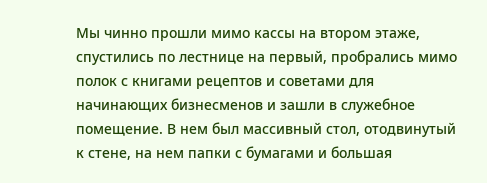Мы чинно прошли мимо кассы на втором этаже, спустились по лестнице на первый, пробрались мимо полок с книгами рецептов и советами для начинающих бизнесменов и зашли в служебное помещение. В нем был массивный стол, отодвинутый к стене, на нем папки с бумагами и большая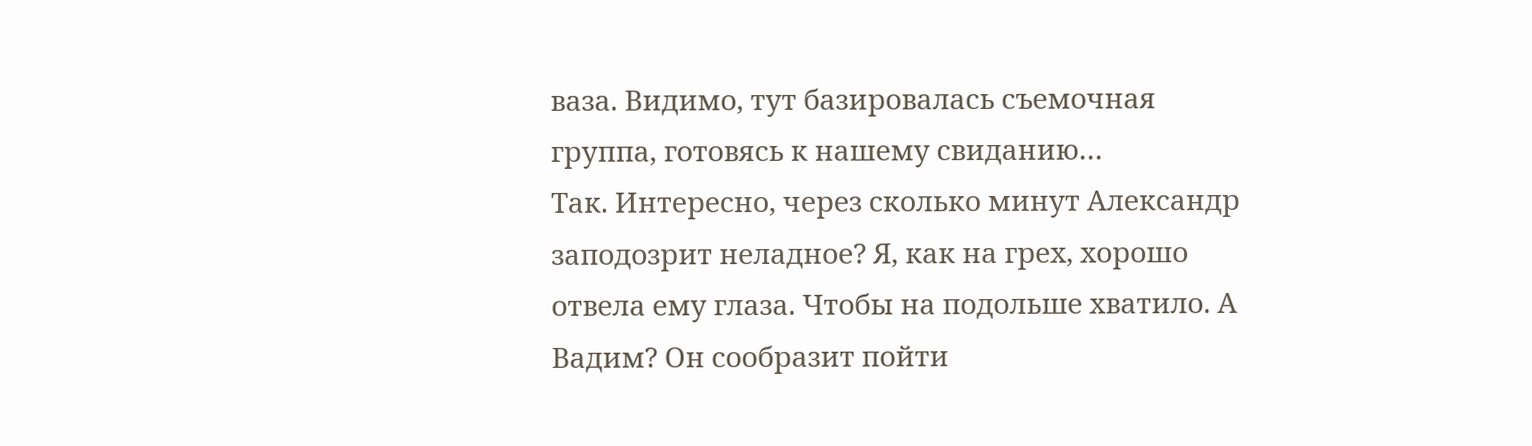ваза. Видимо, тут базировалась съемочная группа, готовясь к нашему свиданию…
Так. Интересно, через сколько минут Александр заподозрит неладное? Я, как на грех, хорошо отвела ему глаза. Чтобы на подольше хватило. А Вадим? Он сообразит пойти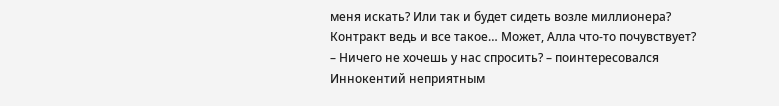меня искать? Или так и будет сидеть возле миллионера? Контракт ведь и все такое… Может, Алла что-то почувствует?
– Ничего не хочешь у нас спросить? – поинтересовался Иннокентий неприятным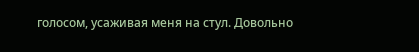голосом, усаживая меня на стул. Довольно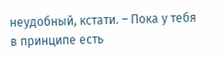неудобный, кстати. – Пока у тебя в принципе есть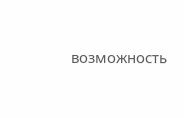возможность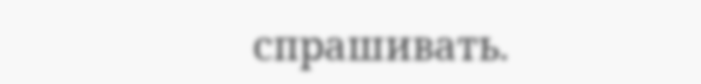спрашивать.